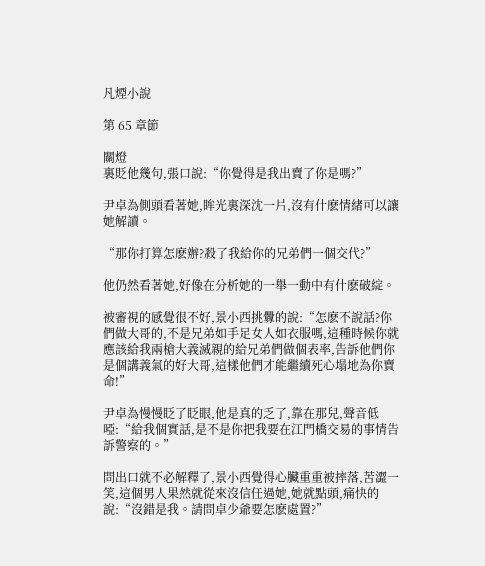凡煙小說

第 65 章節

關燈
裏貶他幾句,張口說:“你覺得是我出賣了你是嗎?”

尹卓為側頭看著她,眸光裏深沈一片,沒有什麽情緒可以讓她解讀。

“那你打算怎麽辦?殺了我給你的兄弟們一個交代?”

他仍然看著她,好像在分析她的一舉一動中有什麽破綻。

被審視的感覺很不好,景小西挑釁的說:“怎麽不說話?你們做大哥的,不是兄弟如手足女人如衣服嗎,這種時候你就應該給我兩槍大義滅親的給兄弟們做個表率,告訴他們你是個講義氣的好大哥,這樣他們才能繼續死心塌地為你賣命!”

尹卓為慢慢眨了眨眼,他是真的乏了,靠在那兒,聲音低啞:“給我個實話,是不是你把我要在江門橋交易的事情告訴警察的。”

問出口就不必解釋了,景小西覺得心臟重重被摔落,苦澀一笑,這個男人果然就從來沒信任過她,她就點頭,痛快的說:“沒錯是我。請問卓少爺要怎麽處置?”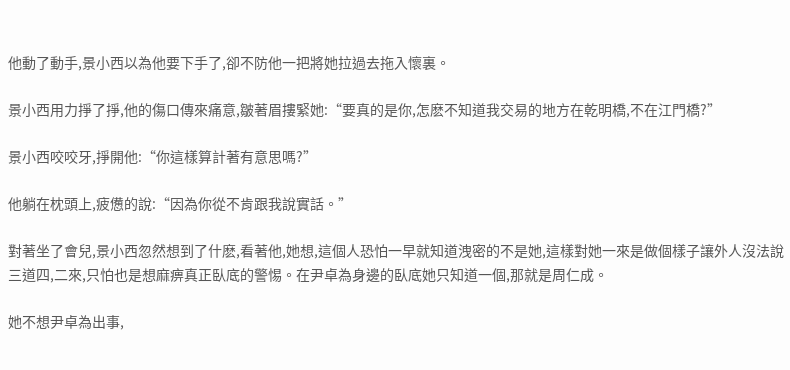他動了動手,景小西以為他要下手了,卻不防他一把將她拉過去拖入懷裏。

景小西用力掙了掙,他的傷口傳來痛意,皺著眉摟緊她:“要真的是你,怎麽不知道我交易的地方在乾明橋,不在江門橋?”

景小西咬咬牙,掙開他:“你這樣算計著有意思嗎?”

他躺在枕頭上,疲憊的說:“因為你從不肯跟我說實話。”

對著坐了會兒,景小西忽然想到了什麽,看著他,她想,這個人恐怕一早就知道洩密的不是她,這樣對她一來是做個樣子讓外人沒法說三道四,二來,只怕也是想麻痹真正臥底的警惕。在尹卓為身邊的臥底她只知道一個,那就是周仁成。

她不想尹卓為出事,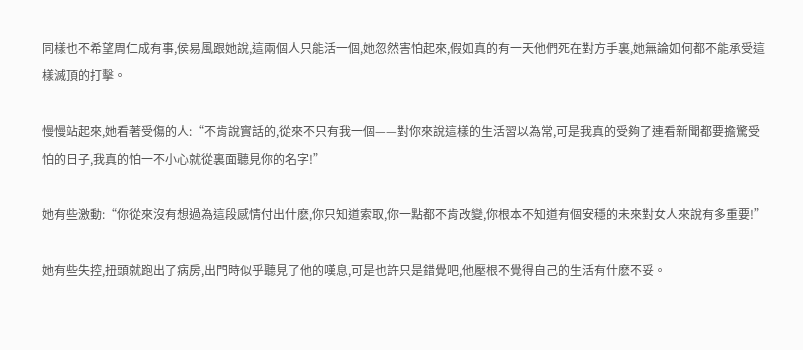同樣也不希望周仁成有事,侯易風跟她說,這兩個人只能活一個,她忽然害怕起來,假如真的有一天他們死在對方手裏,她無論如何都不能承受這樣滅頂的打擊。

慢慢站起來,她看著受傷的人:“不肯說實話的,從來不只有我一個——對你來說這樣的生活習以為常,可是我真的受夠了連看新聞都要擔驚受怕的日子,我真的怕一不小心就從裏面聽見你的名字!”

她有些激動:“你從來沒有想過為這段感情付出什麽,你只知道索取,你一點都不肯改變,你根本不知道有個安穩的未來對女人來說有多重要!”

她有些失控,扭頭就跑出了病房,出門時似乎聽見了他的嘆息,可是也許只是錯覺吧,他壓根不覺得自己的生活有什麽不妥。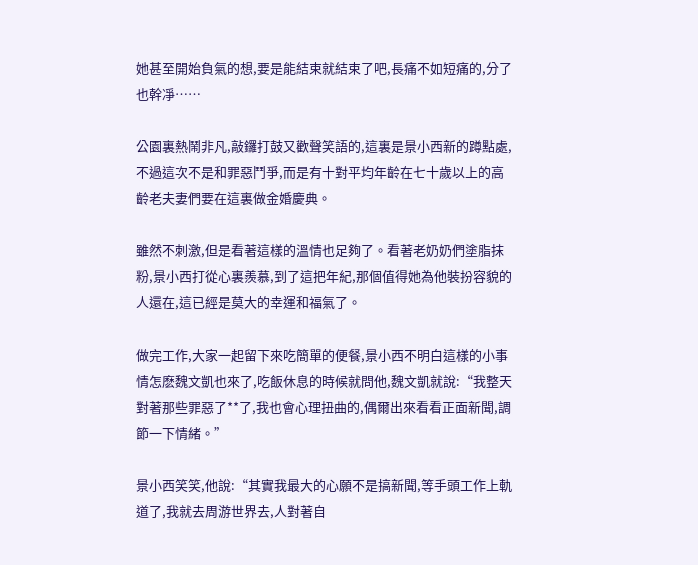她甚至開始負氣的想,要是能結束就結束了吧,長痛不如短痛的,分了也幹凈……

公園裏熱鬧非凡,敲鑼打鼓又歡聲笑語的,這裏是景小西新的蹲點處,不過這次不是和罪惡鬥爭,而是有十對平均年齡在七十歲以上的高齡老夫妻們要在這裏做金婚慶典。

雖然不刺激,但是看著這樣的溫情也足夠了。看著老奶奶們塗脂抹粉,景小西打從心裏羨慕,到了這把年紀,那個值得她為他裝扮容貌的人還在,這已經是莫大的幸運和福氣了。

做完工作,大家一起留下來吃簡單的便餐,景小西不明白這樣的小事情怎麽魏文凱也來了,吃飯休息的時候就問他,魏文凱就說:“我整天對著那些罪惡了**了,我也會心理扭曲的,偶爾出來看看正面新聞,調節一下情緒。”

景小西笑笑,他說:“其實我最大的心願不是搞新聞,等手頭工作上軌道了,我就去周游世界去,人對著自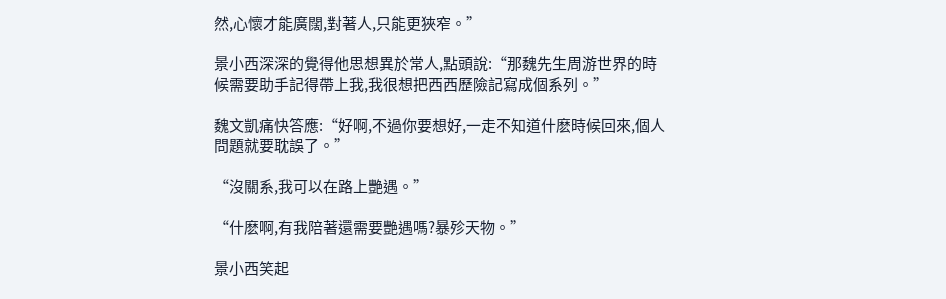然,心懷才能廣闊,對著人,只能更狹窄。”

景小西深深的覺得他思想異於常人,點頭說:“那魏先生周游世界的時候需要助手記得帶上我,我很想把西西歷險記寫成個系列。”

魏文凱痛快答應:“好啊,不過你要想好,一走不知道什麽時候回來,個人問題就要耽誤了。”

“沒關系,我可以在路上艷遇。”

“什麽啊,有我陪著還需要艷遇嗎?暴殄天物。”

景小西笑起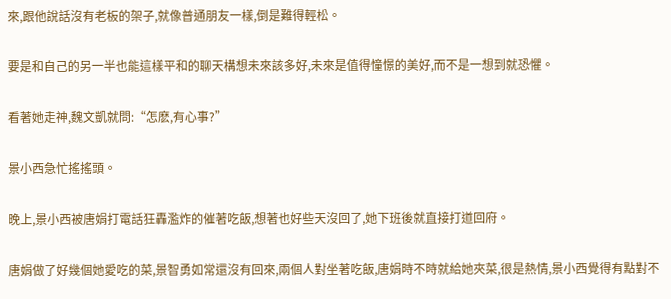來,跟他說話沒有老板的架子,就像普通朋友一樣,倒是難得輕松。

要是和自己的另一半也能這樣平和的聊天構想未來該多好,未來是值得憧憬的美好,而不是一想到就恐懼。

看著她走神,魏文凱就問:“怎麽,有心事?”

景小西急忙搖搖頭。

晚上,景小西被唐娟打電話狂轟濫炸的催著吃飯,想著也好些天沒回了,她下班後就直接打道回府。

唐娟做了好幾個她愛吃的菜,景智勇如常還沒有回來,兩個人對坐著吃飯,唐娟時不時就給她夾菜,很是熱情,景小西覺得有點對不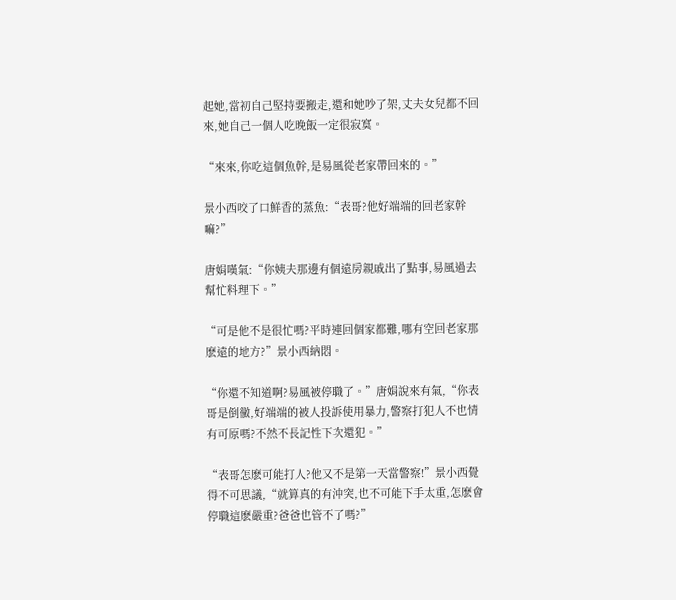起她,當初自己堅持要搬走,還和她吵了架,丈夫女兒都不回來,她自己一個人吃晚飯一定很寂寞。

“來來,你吃這個魚幹,是易風從老家帶回來的。”

景小西咬了口鮮香的蒸魚:“表哥?他好端端的回老家幹嘛?”

唐娟嘆氣:“你姨夫那邊有個遠房親戚出了點事,易風過去幫忙料理下。”

“可是他不是很忙嗎?平時連回個家都難,哪有空回老家那麽遠的地方?”景小西納悶。

“你還不知道啊?易風被停職了。”唐娟說來有氣,“你表哥是倒黴,好端端的被人投訴使用暴力,警察打犯人不也情有可原嗎?不然不長記性下次還犯。”

“表哥怎麽可能打人?他又不是第一天當警察!”景小西覺得不可思議,“就算真的有沖突,也不可能下手太重,怎麽會停職這麽嚴重?爸爸也管不了嗎?”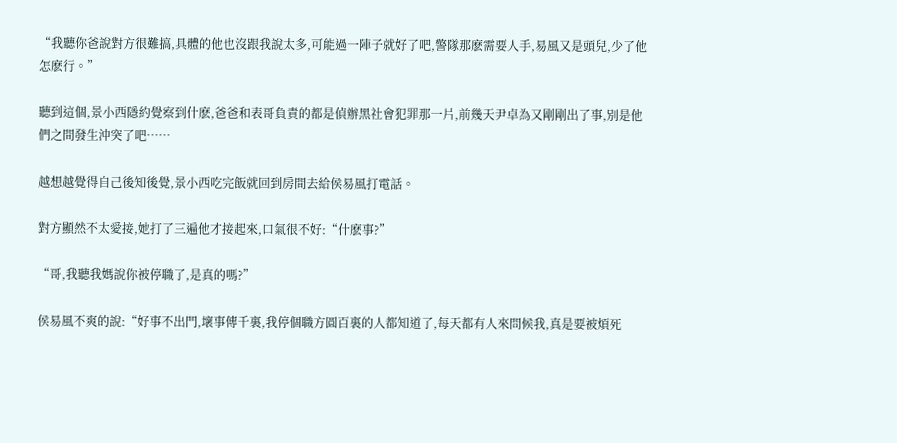“我聽你爸說對方很難搞,具體的他也沒跟我說太多,可能過一陣子就好了吧,警隊那麽需要人手,易風又是頭兒,少了他怎麽行。”

聽到這個,景小西隱約覺察到什麽,爸爸和表哥負責的都是偵辦黑社會犯罪那一片,前幾天尹卓為又剛剛出了事,別是他們之間發生沖突了吧……

越想越覺得自己後知後覺,景小西吃完飯就回到房間去給侯易風打電話。

對方顯然不太愛接,她打了三遍他才接起來,口氣很不好:“什麽事?”

“哥,我聽我媽說你被停職了,是真的嗎?”

侯易風不爽的說:“好事不出門,壞事傳千裏,我停個職方圓百裏的人都知道了,每天都有人來問候我,真是要被煩死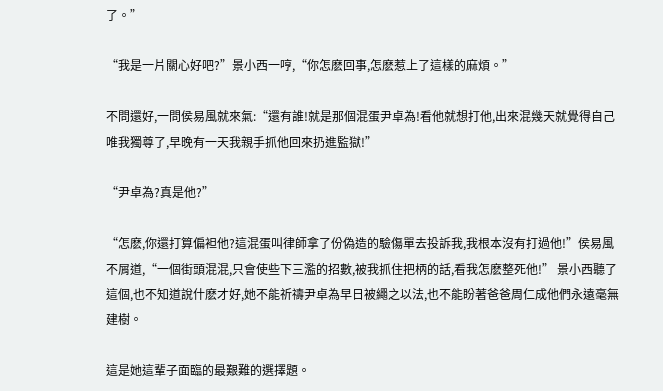了。”

“我是一片關心好吧?”景小西一哼,“你怎麽回事,怎麽惹上了這樣的麻煩。”

不問還好,一問侯易風就來氣:“還有誰!就是那個混蛋尹卓為!看他就想打他,出來混幾天就覺得自己唯我獨尊了,早晚有一天我親手抓他回來扔進監獄!”

“尹卓為?真是他?”

“怎麽,你還打算偏袒他?這混蛋叫律師拿了份偽造的驗傷單去投訴我,我根本沒有打過他!”侯易風不屑道,“一個街頭混混,只會使些下三濫的招數,被我抓住把柄的話,看我怎麽整死他!” 景小西聽了這個,也不知道說什麽才好,她不能祈禱尹卓為早日被繩之以法,也不能盼著爸爸周仁成他們永遠毫無建樹。

這是她這輩子面臨的最艱難的選擇題。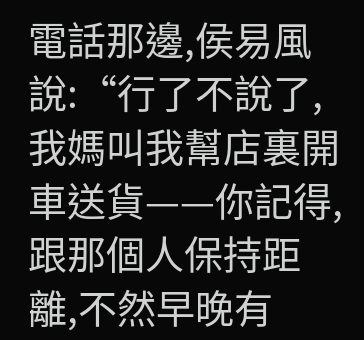電話那邊,侯易風說:“行了不說了,我媽叫我幫店裏開車送貨——你記得,跟那個人保持距離,不然早晚有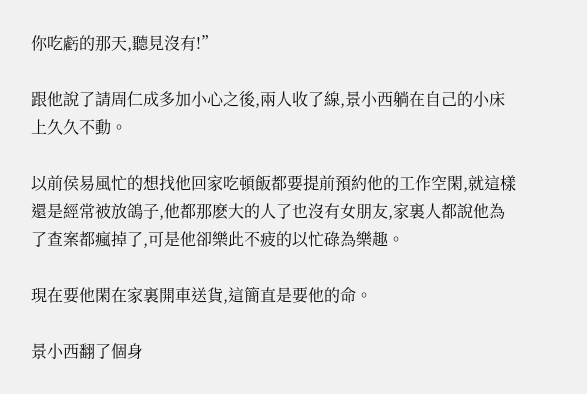你吃虧的那天,聽見沒有!”

跟他說了請周仁成多加小心之後,兩人收了線,景小西躺在自己的小床上久久不動。

以前侯易風忙的想找他回家吃頓飯都要提前預約他的工作空閑,就這樣還是經常被放鴿子,他都那麽大的人了也沒有女朋友,家裏人都說他為了查案都瘋掉了,可是他卻樂此不疲的以忙碌為樂趣。

現在要他閑在家裏開車送貨,這簡直是要他的命。

景小西翻了個身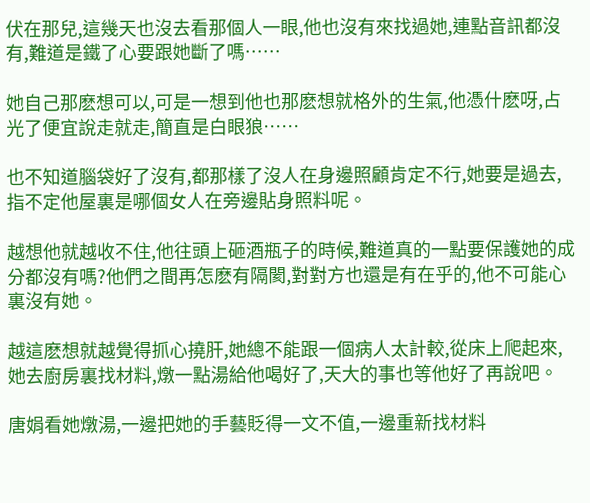伏在那兒,這幾天也沒去看那個人一眼,他也沒有來找過她,連點音訊都沒有,難道是鐵了心要跟她斷了嗎……

她自己那麽想可以,可是一想到他也那麽想就格外的生氣,他憑什麽呀,占光了便宜說走就走,簡直是白眼狼……

也不知道腦袋好了沒有,都那樣了沒人在身邊照顧肯定不行,她要是過去,指不定他屋裏是哪個女人在旁邊貼身照料呢。

越想他就越收不住,他往頭上砸酒瓶子的時候,難道真的一點要保護她的成分都沒有嗎?他們之間再怎麽有隔閡,對對方也還是有在乎的,他不可能心裏沒有她。

越這麽想就越覺得抓心撓肝,她總不能跟一個病人太計較,從床上爬起來,她去廚房裏找材料,燉一點湯給他喝好了,天大的事也等他好了再說吧。

唐娟看她燉湯,一邊把她的手藝貶得一文不值,一邊重新找材料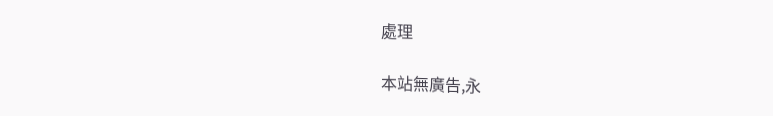處理

本站無廣告,永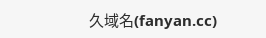久域名(fanyan.cc)